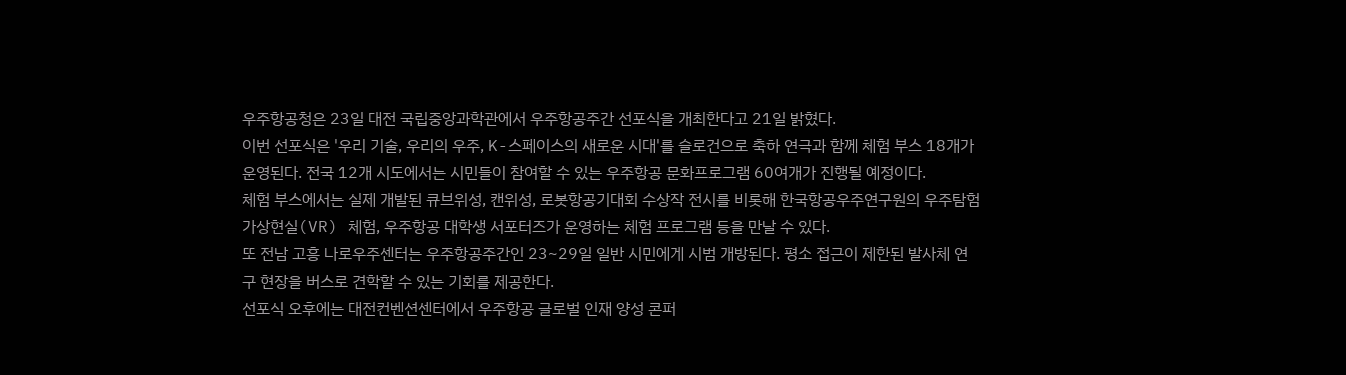우주항공청은 23일 대전 국립중앙과학관에서 우주항공주간 선포식을 개최한다고 21일 밝혔다.
이번 선포식은 '우리 기술, 우리의 우주, K-스페이스의 새로운 시대'를 슬로건으로 축하 연극과 함께 체험 부스 18개가 운영된다. 전국 12개 시도에서는 시민들이 참여할 수 있는 우주항공 문화프로그램 60여개가 진행될 예정이다.
체험 부스에서는 실제 개발된 큐브위성, 캔위성, 로봇항공기대회 수상작 전시를 비롯해 한국항공우주연구원의 우주탐험 가상현실(VR) 체험, 우주항공 대학생 서포터즈가 운영하는 체험 프로그램 등을 만날 수 있다.
또 전남 고흥 나로우주센터는 우주항공주간인 23~29일 일반 시민에게 시범 개방된다. 평소 접근이 제한된 발사체 연구 현장을 버스로 견학할 수 있는 기회를 제공한다.
선포식 오후에는 대전컨벤션센터에서 우주항공 글로벌 인재 양성 콘퍼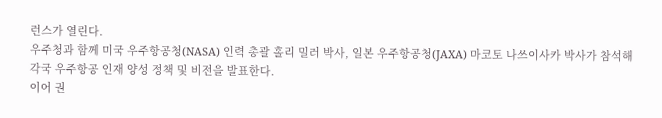런스가 열린다.
우주청과 함께 미국 우주항공청(NASA) 인력 총괄 홀리 밀러 박사, 일본 우주항공청(JAXA) 마코토 나쓰이사카 박사가 참석해 각국 우주항공 인재 양성 정책 및 비전을 발표한다.
이어 권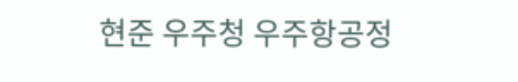현준 우주청 우주항공정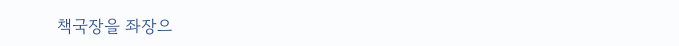책국장을 좌장으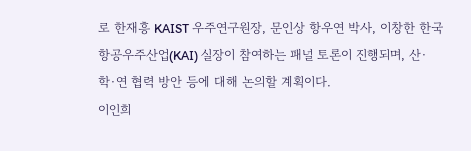로 한재흥 KAIST 우주연구원장, 문인상 항우연 박사, 이창한 한국항공우주산업(KAI) 실장이 참여하는 패널 토론이 진행되며, 산·학·연 협력 방안 등에 대해 논의할 계획이다.
이인희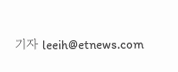기자 leeih@etnews.com